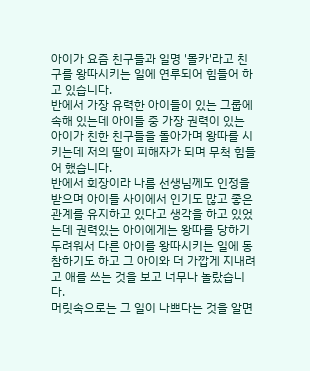아이가 요즘 친구들과 일명 '몰카'라고 친구를 왕따시키는 일에 연루되어 힘들어 하고 있습니다.
반에서 가장 유력한 아이들이 있는 그룹에 속해 있는데 아이들 중 가장 권력이 있는 아이가 친한 친구들을 돌아가며 왕따를 시키는데 저의 딸이 피해자가 되며 무척 힘들어 했습니다.
반에서 회장이라 나름 선생님께도 인정을 받으며 아이들 사이에서 인기도 많고 좋은 관계를 유지하고 있다고 생각을 하고 있었는데 권력있는 아이에게는 왕따를 당하기 두려워서 다른 아이를 왕따시키는 일에 동참하기도 하고 그 아이와 더 가깝게 지내려고 애를 쓰는 것을 보고 너무나 놀랐습니다.
머릿속으로는 그 일이 나쁘다는 것을 알면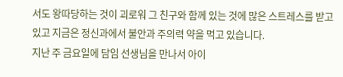서도 왕따당하는 것이 괴로워 그 친구와 함께 있는 것에 많은 스트레스를 받고 있고 지금은 정신과에서 불안과 주의력 약을 먹고 있습니다.
지난 주 금요일에 담임 선생님을 만나서 아이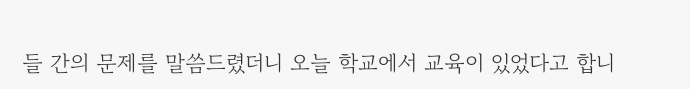들 간의 문제를 말씀드렸더니 오늘 학교에서 교육이 있었다고 합니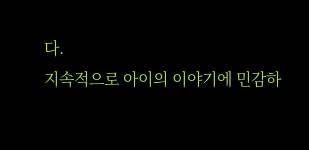다.
지속적으로 아이의 이야기에 민감하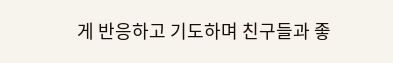게 반응하고 기도하며 친구들과 좋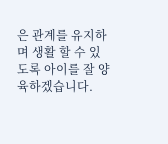은 관계를 유지하며 생활 할 수 있도록 아이를 잘 양육하겠습니다.